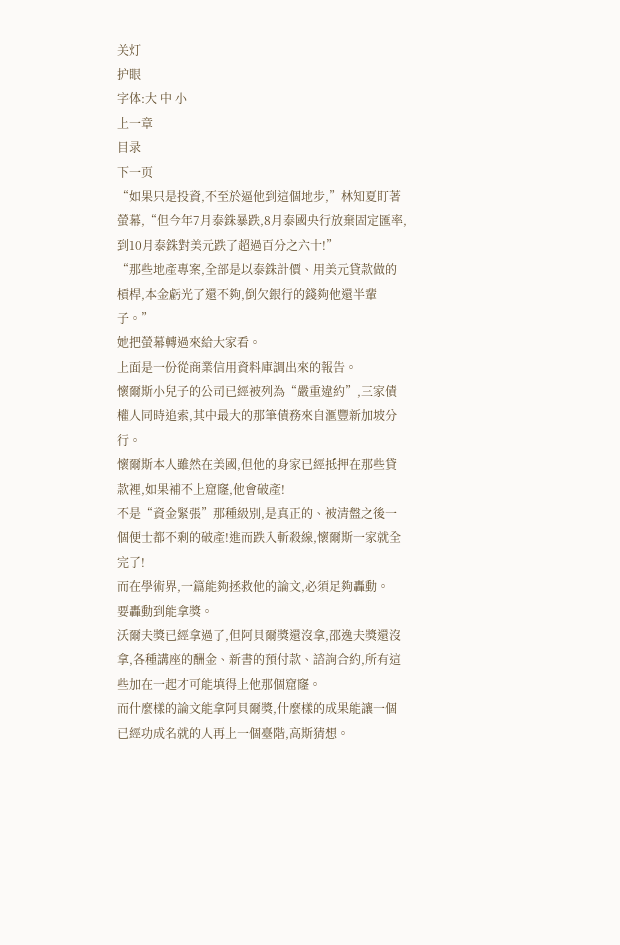关灯
护眼
字体:大 中 小
上一章
目录
下一页
“如果只是投資,不至於逼他到這個地步,”林知夏盯著螢幕,“但今年7月泰銖暴跌,8月泰國央行放棄固定匯率,到10月泰銖對美元跌了超過百分之六十!”
“那些地產專案,全部是以泰銖計價、用美元貸款做的槓桿,本金虧光了還不夠,倒欠銀行的錢夠他還半輩子。”
她把螢幕轉過來給大家看。
上面是一份從商業信用資料庫調出來的報告。
懷爾斯小兒子的公司已經被列為“嚴重違約”,三家債權人同時追索,其中最大的那筆債務來自滙豐新加坡分行。
懷爾斯本人雖然在美國,但他的身家已經抵押在那些貸款裡,如果補不上窟窿,他會破產!
不是“資金緊張”那種級別,是真正的、被清盤之後一個便士都不剩的破產!進而跌入斬殺線,懷爾斯一家就全完了!
而在學術界,一篇能夠拯救他的論文,必須足夠轟動。
要轟動到能拿獎。
沃爾夫獎已經拿過了,但阿貝爾獎還沒拿,邵逸夫獎還沒拿,各種講座的酬金、新書的預付款、諮詢合約,所有這些加在一起才可能填得上他那個窟窿。
而什麼樣的論文能拿阿貝爾獎,什麼樣的成果能讓一個已經功成名就的人再上一個臺階,高斯猜想。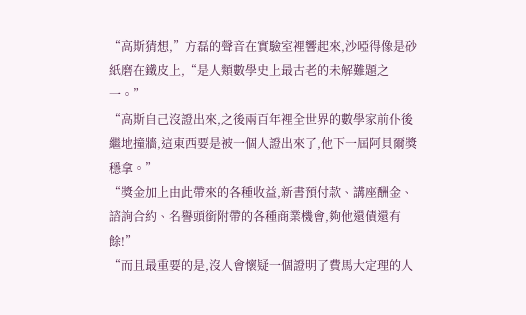“高斯猜想,”方磊的聲音在實驗室裡響起來,沙啞得像是砂紙磨在鐵皮上,“是人類數學史上最古老的未解難題之一。”
“高斯自己沒證出來,之後兩百年裡全世界的數學家前仆後繼地撞牆,這東西要是被一個人證出來了,他下一屆阿貝爾獎穩拿。”
“獎金加上由此帶來的各種收益,新書預付款、講座酬金、諮詢合約、名譽頭銜附帶的各種商業機會,夠他還債還有餘!”
“而且最重要的是,沒人會懷疑一個證明了費馬大定理的人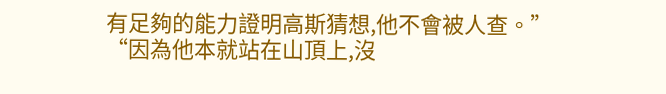有足夠的能力證明高斯猜想,他不會被人查。”
“因為他本就站在山頂上,沒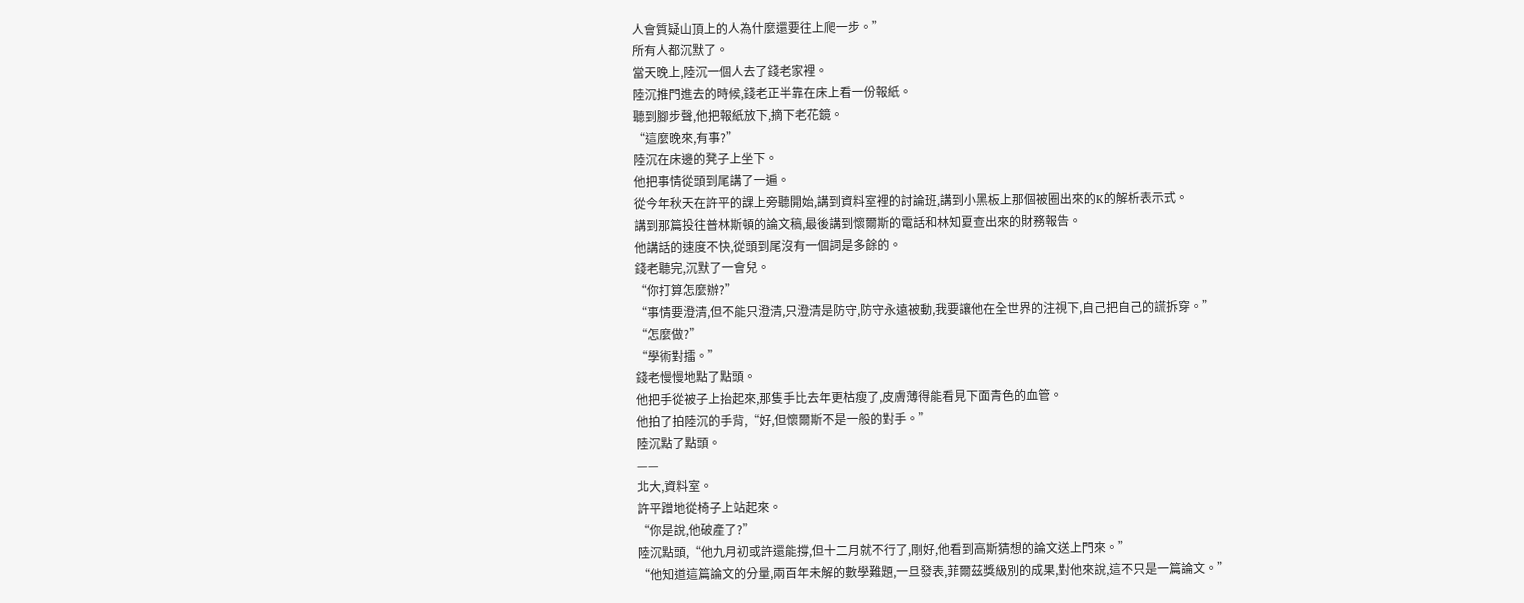人會質疑山頂上的人為什麼還要往上爬一步。”
所有人都沉默了。
當天晚上,陸沉一個人去了錢老家裡。
陸沉推門進去的時候,錢老正半靠在床上看一份報紙。
聽到腳步聲,他把報紙放下,摘下老花鏡。
“這麼晚來,有事?”
陸沉在床邊的凳子上坐下。
他把事情從頭到尾講了一遍。
從今年秋天在許平的課上旁聽開始,講到資料室裡的討論班,講到小黑板上那個被圈出來的K的解析表示式。
講到那篇投往普林斯頓的論文稿,最後講到懷爾斯的電話和林知夏查出來的財務報告。
他講話的速度不快,從頭到尾沒有一個詞是多餘的。
錢老聽完,沉默了一會兒。
“你打算怎麼辦?”
“事情要澄清,但不能只澄清,只澄清是防守,防守永遠被動,我要讓他在全世界的注視下,自己把自己的謊拆穿。”
“怎麼做?”
“學術對擂。”
錢老慢慢地點了點頭。
他把手從被子上抬起來,那隻手比去年更枯瘦了,皮膚薄得能看見下面青色的血管。
他拍了拍陸沉的手背,“好,但懷爾斯不是一般的對手。”
陸沉點了點頭。
——
北大,資料室。
許平蹭地從椅子上站起來。
“你是說,他破產了?”
陸沉點頭,“他九月初或許還能撐,但十二月就不行了,剛好,他看到高斯猜想的論文送上門來。”
“他知道這篇論文的分量,兩百年未解的數學難題,一旦發表,菲爾茲獎級別的成果,對他來說,這不只是一篇論文。”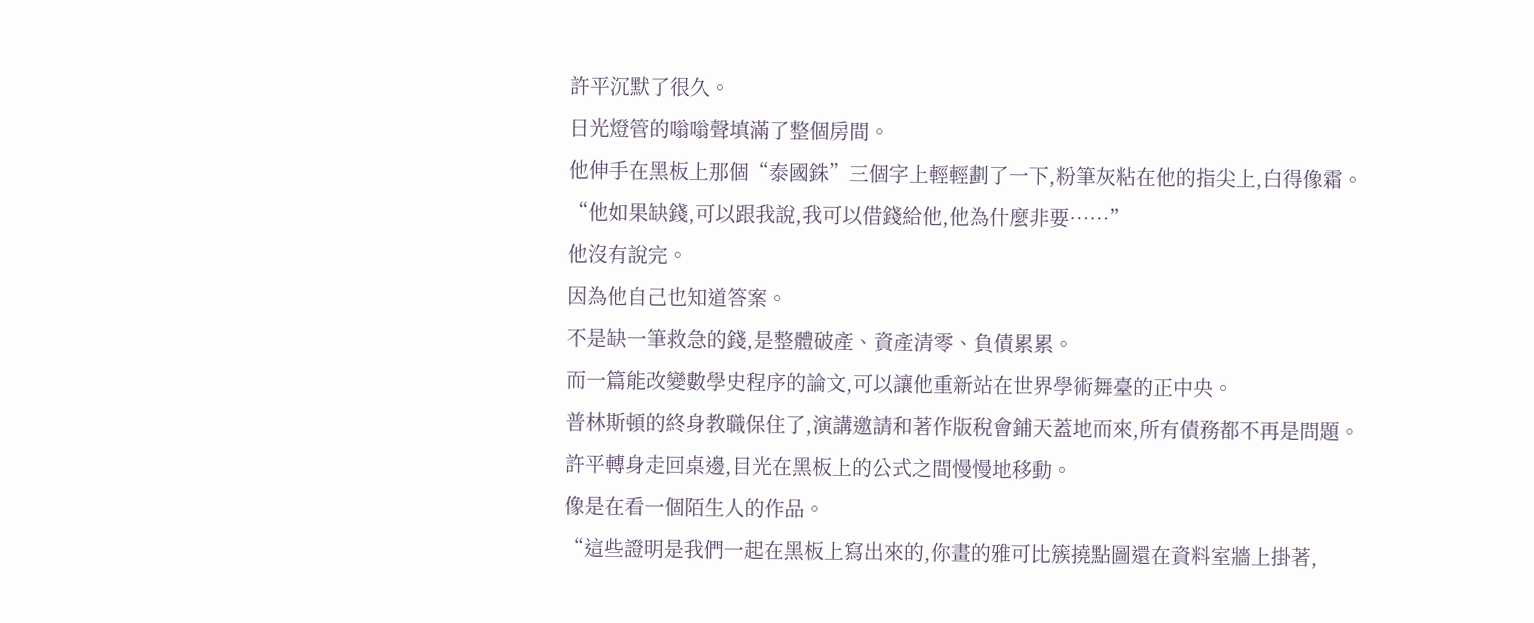許平沉默了很久。
日光燈管的嗡嗡聲填滿了整個房間。
他伸手在黑板上那個“泰國銖”三個字上輕輕劃了一下,粉筆灰粘在他的指尖上,白得像霜。
“他如果缺錢,可以跟我說,我可以借錢給他,他為什麼非要……”
他沒有說完。
因為他自己也知道答案。
不是缺一筆救急的錢,是整體破產、資產清零、負債累累。
而一篇能改變數學史程序的論文,可以讓他重新站在世界學術舞臺的正中央。
普林斯頓的終身教職保住了,演講邀請和著作版稅會鋪天蓋地而來,所有債務都不再是問題。
許平轉身走回桌邊,目光在黑板上的公式之間慢慢地移動。
像是在看一個陌生人的作品。
“這些證明是我們一起在黑板上寫出來的,你畫的雅可比簇撓點圖還在資料室牆上掛著,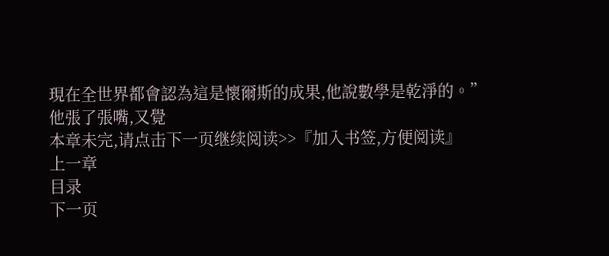現在全世界都會認為這是懷爾斯的成果,他說數學是乾淨的。”
他張了張嘴,又覺
本章未完,请点击下一页继续阅读>>『加入书签,方便阅读』
上一章
目录
下一页